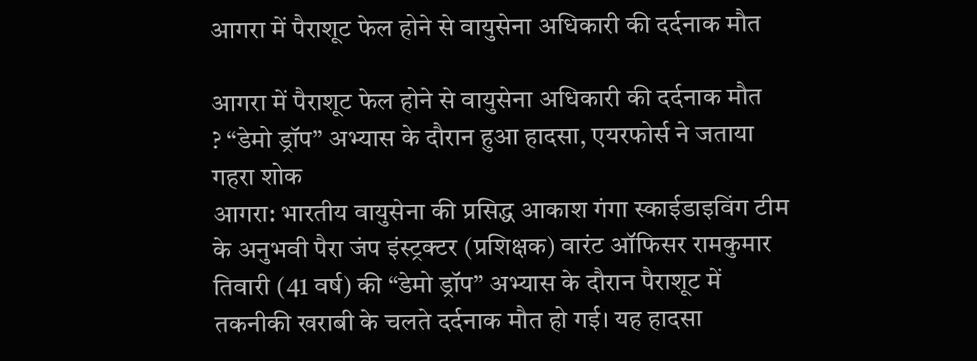आगरा में पैराशूट फेल होने से वायुसेना अधिकारी की दर्दनाक मौत

आगरा में पैराशूट फेल होने से वायुसेना अधिकारी की दर्दनाक मौत
? “डेमो ड्रॉप” अभ्यास के दौरान हुआ हादसा, एयरफोर्स ने जताया गहरा शोक
आगरा: भारतीय वायुसेना की प्रसिद्ध आकाश गंगा स्काईडाइविंग टीम के अनुभवी पैरा जंप इंस्ट्रक्टर (प्रशिक्षक) वारंट ऑफिसर रामकुमार तिवारी (41 वर्ष) की “डेमो ड्रॉप” अभ्यास के दौरान पैराशूट में तकनीकी खराबी के चलते दर्दनाक मौत हो गई। यह हादसा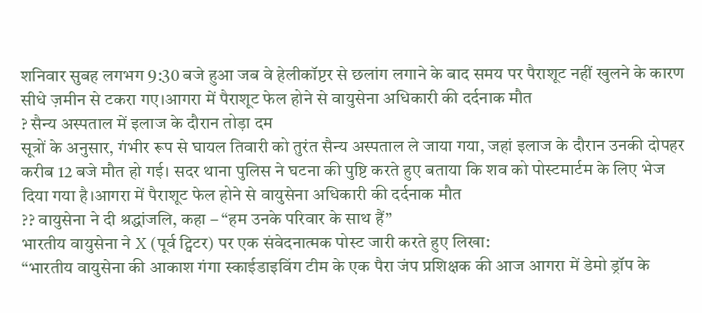शनिवार सुबह लगभग 9:30 बजे हुआ जब वे हेलीकॉप्टर से छलांग लगाने के बाद समय पर पैराशूट नहीं खुलने के कारण सीधे ज़मीन से टकरा गए।आगरा में पैराशूट फेल होने से वायुसेना अधिकारी की दर्दनाक मौत
? सैन्य अस्पताल में इलाज के दौरान तोड़ा दम
सूत्रों के अनुसार, गंभीर रूप से घायल तिवारी को तुरंत सैन्य अस्पताल ले जाया गया, जहां इलाज के दौरान उनकी दोपहर करीब 12 बजे मौत हो गई। सदर थाना पुलिस ने घटना की पुष्टि करते हुए बताया कि शव को पोस्टमार्टम के लिए भेज दिया गया है।आगरा में पैराशूट फेल होने से वायुसेना अधिकारी की दर्दनाक मौत
?? वायुसेना ने दी श्रद्धांजलि, कहा – “हम उनके परिवार के साथ हैं”
भारतीय वायुसेना ने X (पूर्व ट्विटर) पर एक संवेदनात्मक पोस्ट जारी करते हुए लिखा:
“भारतीय वायुसेना की आकाश गंगा स्काईडाइविंग टीम के एक पैरा जंप प्रशिक्षक की आज आगरा में डेमो ड्रॉप के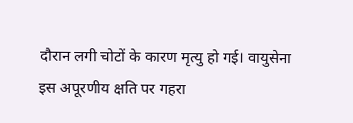दौरान लगी चोटों के कारण मृत्यु हो गई। वायुसेना इस अपूरणीय क्षति पर गहरा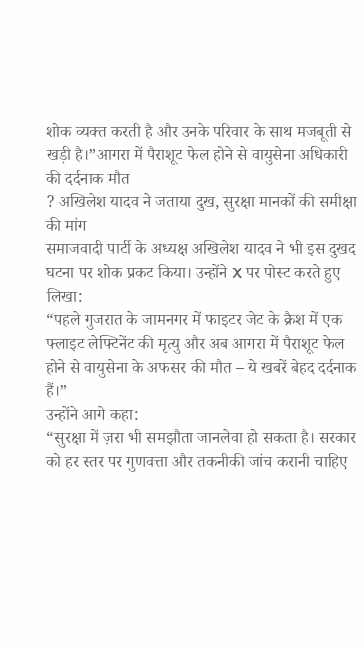शोक व्यक्त करती है और उनके परिवार के साथ मजबूती से खड़ी है।”आगरा में पैराशूट फेल होने से वायुसेना अधिकारी की दर्दनाक मौत
? अखिलेश यादव ने जताया दुख, सुरक्षा मानकों की समीक्षा की मांग
समाजवादी पार्टी के अध्यक्ष अखिलेश यादव ने भी इस दुखद घटना पर शोक प्रकट किया। उन्होंने X पर पोस्ट करते हुए लिखा:
“पहले गुजरात के जामनगर में फाइटर जेट के क्रैश में एक फ्लाइट लेफ्टिनेंट की मृत्यु और अब आगरा में पैराशूट फेल होने से वायुसेना के अफसर की मौत – ये खबरें बेहद दर्दनाक हैं।”
उन्होंने आगे कहा:
“सुरक्षा में ज़रा भी समझौता जानलेवा हो सकता है। सरकार को हर स्तर पर गुणवत्ता और तकनीकी जांच करानी चाहिए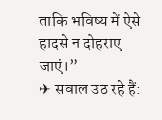ताकि भविष्य में ऐसे हादसे न दोहराए जाएं।”
✈ सवाल उठ रहे हैं: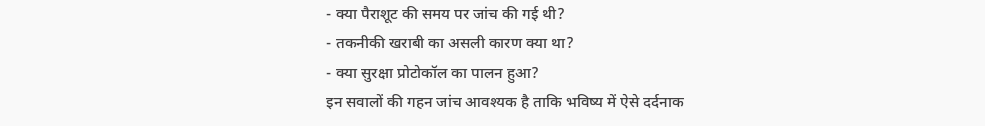- क्या पैराशूट की समय पर जांच की गई थी?
- तकनीकी खराबी का असली कारण क्या था?
- क्या सुरक्षा प्रोटोकॉल का पालन हुआ?
इन सवालों की गहन जांच आवश्यक है ताकि भविष्य में ऐसे दर्दनाक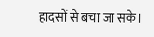हादसों से बचा जा सके।